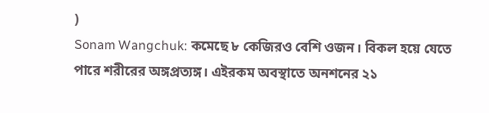)
Sonam Wangchuk: কমেছে ৮ কেজিরও বেশি ওজন। বিকল হয়ে যেতে পারে শরীরের অঙ্গপ্রত্যঙ্গ। এইরকম অবস্থাতে অনশনের ২১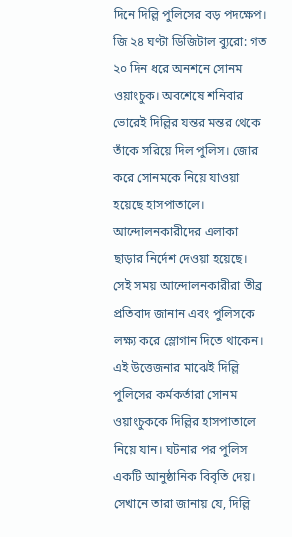দিনে দিল্লি পুলিসের বড় পদক্ষেপ।
জি ২৪ ঘণ্টা ডিজিটাল ব্যুরো: গত ২০ দিন ধরে অনশনে সোনম ওয়াংচুক। অবশেষে শনিবার ভোরেই দিল্লির যন্তর মন্তর থেকে তাঁকে সরিয়ে দিল পুলিস। জোর করে সোনমকে নিয়ে যাওয়া হয়েছে হাসপাতালে। আন্দোলনকারীদের এলাকা ছাড়ার নির্দেশ দেওয়া হয়েছে। সেই সময় আন্দোলনকারীরা তীব্র প্রতিবাদ জানান এবং পুলিসকে লক্ষ্য করে স্লোগান দিতে থাকেন। এই উত্তেজনার মাঝেই দিল্লি পুলিসের কর্মকর্তারা সোনম ওয়াংচুককে দিল্লির হাসপাতালে নিয়ে যান। ঘটনার পর পুলিস একটি আনুষ্ঠানিক বিবৃতি দেয়। সেখানে তারা জানায় যে, দিল্লি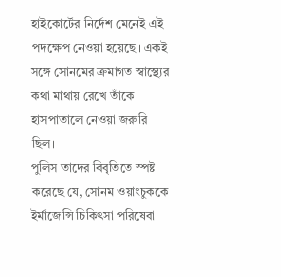হাইকোর্টের নির্দেশ মেনেই এই পদক্ষেপ নেওয়া হয়েছে। একই সঙ্গে সোনমের ক্রমাগত স্বাস্থ্যের কথা মাথায় রেখে তাঁকে হাসপাতালে নেওয়া জরুরি ছিল।
পুলিস তাদের বিবৃতিতে স্পষ্ট করেছে যে, সোনম ওয়াংচুককে ইর্মাজেন্সি চিকিৎসা পরিষেবা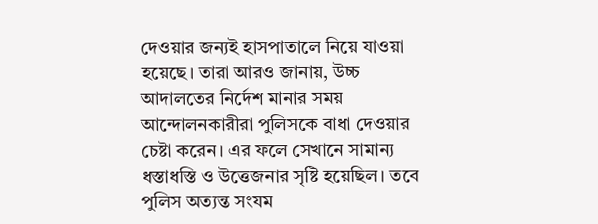দেওয়ার জন্যই হাসপাতালে নিয়ে যাওয়া হয়েছে। তারা আরও জানায়, উচ্চ আদালতের নির্দেশ মানার সময় আন্দোলনকারীরা পুলিসকে বাধা দেওয়ার চেষ্টা করেন। এর ফলে সেখানে সামান্য ধস্তাধস্তি ও উত্তেজনার সৃষ্টি হয়েছিল। তবে পুলিস অত্যন্ত সংযম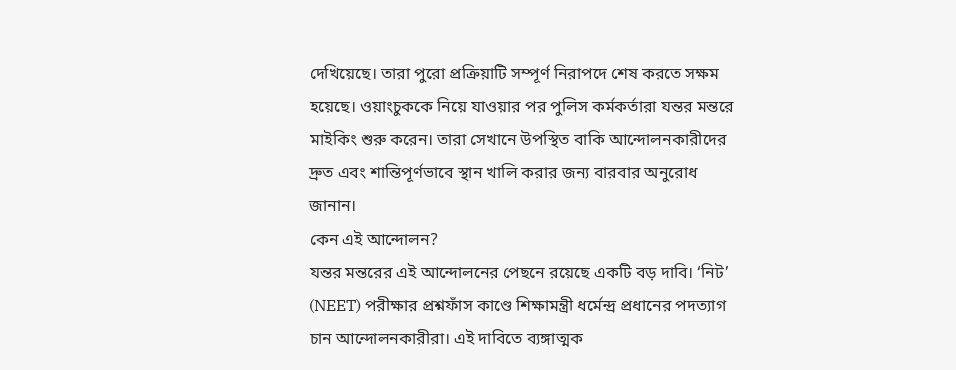দেখিয়েছে। তারা পুরো প্রক্রিয়াটি সম্পূর্ণ নিরাপদে শেষ করতে সক্ষম হয়েছে। ওয়াংচুককে নিয়ে যাওয়ার পর পুলিস কর্মকর্তারা যন্তর মন্তরে মাইকিং শুরু করেন। তারা সেখানে উপস্থিত বাকি আন্দোলনকারীদের দ্রুত এবং শান্তিপূর্ণভাবে স্থান খালি করার জন্য বারবার অনুরোধ জানান।
কেন এই আন্দোলন?
যন্তর মন্তরের এই আন্দোলনের পেছনে রয়েছে একটি বড় দাবি। ‘নিট’ (NEET) পরীক্ষার প্রশ্নফাঁস কাণ্ডে শিক্ষামন্ত্রী ধর্মেন্দ্র প্রধানের পদত্যাগ চান আন্দোলনকারীরা। এই দাবিতে ব্যঙ্গাত্মক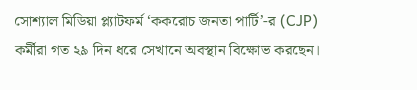সোশ্যাল মিডিয়া প্ল্যাটফর্ম ‘ককরোচ জনতা পার্টি’-র (CJP) কর্মীরা গত ২৯ দিন ধরে সেখানে অবস্থান বিক্ষোভ করছেন।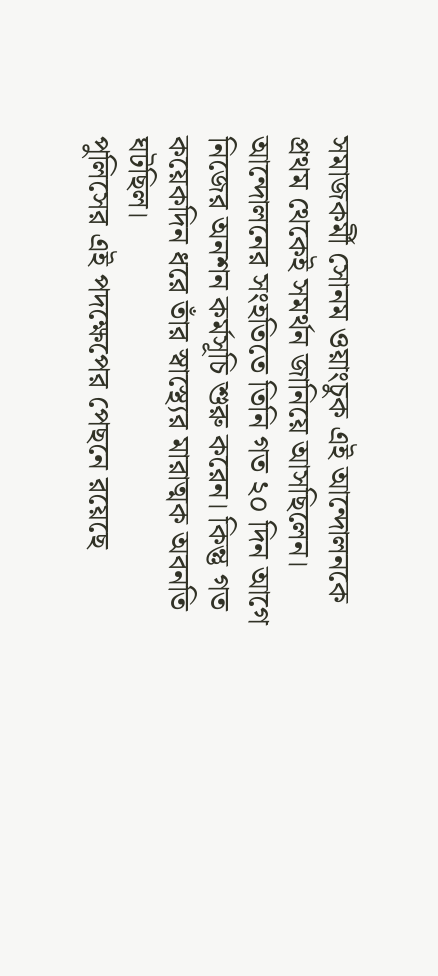সমাজকর্মী সোনম ওয়াংচুক এই আন্দোলনকে প্রথম থেকেই সমর্থন জানিয়ে আসছিলেন। আন্দোলনের সংহতিতে তিনি গত ২০ দিন আগে নিজের অনশন কর্মসূচি শুরু করেন। কিন্তু গত কয়েকদিন ধরে তাঁর স্বাস্থ্যের মারাত্মক অবনতি ঘটছিল।
পুলিসের এই পদক্ষেপের পেছনে রয়েছে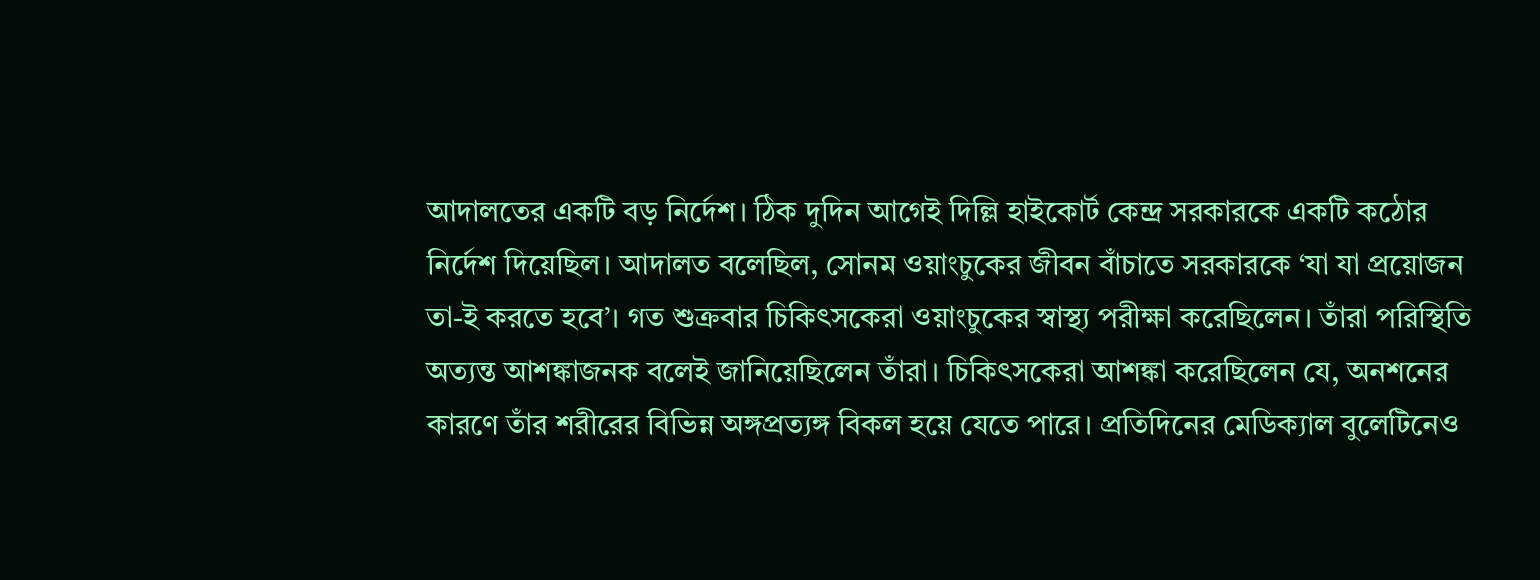আদালতের একটি বড় নির্দেশ। ঠিক দুদিন আগেই দিল্লি হাইকোর্ট কেন্দ্র সরকারকে একটি কঠোর নির্দেশ দিয়েছিল। আদালত বলেছিল, সোনম ওয়াংচুকের জীবন বাঁচাতে সরকারকে ‘যা যা প্রয়োজন তা-ই করতে হবে’। গত শুক্রবার চিকিৎসকেরা ওয়াংচুকের স্বাস্থ্য পরীক্ষা করেছিলেন। তাঁরা পরিস্থিতি অত্যন্ত আশঙ্কাজনক বলেই জানিয়েছিলেন তাঁরা। চিকিৎসকেরা আশঙ্কা করেছিলেন যে, অনশনের কারণে তাঁর শরীরের বিভিন্ন অঙ্গপ্রত্যঙ্গ বিকল হয়ে যেতে পারে। প্রতিদিনের মেডিক্যাল বুলেটিনেও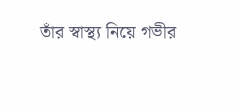তাঁর স্বাস্থ্য নিয়ে গভীর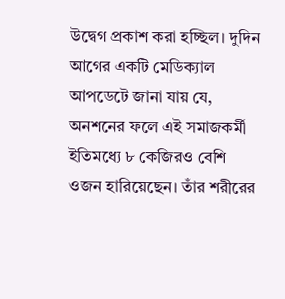উদ্বেগ প্রকাশ করা হচ্ছিল। দুদিন আগের একটি মেডিক্যাল আপডেটে জানা যায় যে, অনশনের ফলে এই সমাজকর্মী ইতিমধ্যে ৮ কেজিরও বেশি ওজন হারিয়েছেন। তাঁর শরীরের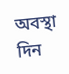অবস্থা দিন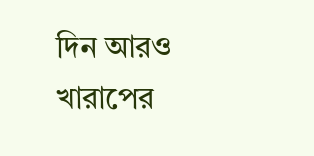দিন আরও খারাপের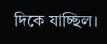দিকে যাচ্ছিল।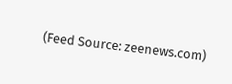(Feed Source: zeenews.com)